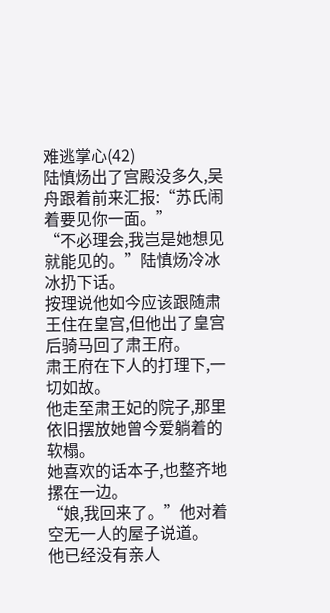难逃掌心(42)
陆慎炀出了宫殿没多久,吴舟跟着前来汇报:“苏氏闹着要见你一面。”
“不必理会,我岂是她想见就能见的。”陆慎炀冷冰冰扔下话。
按理说他如今应该跟随肃王住在皇宫,但他出了皇宫后骑马回了肃王府。
肃王府在下人的打理下,一切如故。
他走至肃王妃的院子,那里依旧摆放她曾今爱躺着的软榻。
她喜欢的话本子,也整齐地摞在一边。
“娘,我回来了。”他对着空无一人的屋子说道。
他已经没有亲人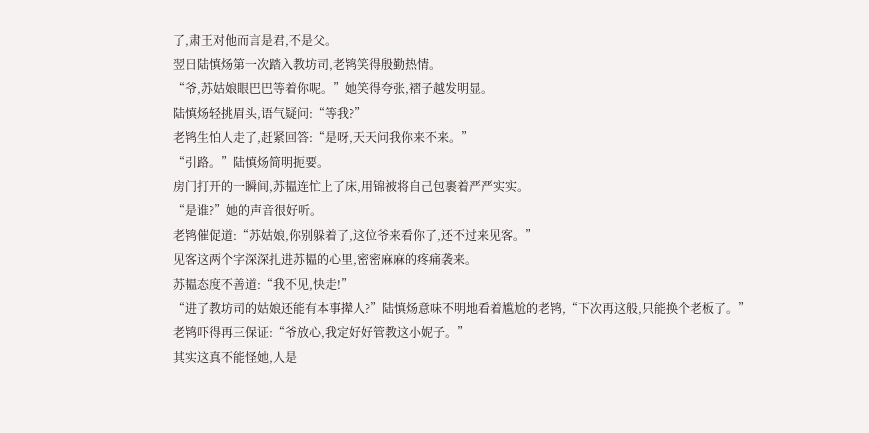了,肃王对他而言是君,不是父。
翌日陆慎炀第一次踏入教坊司,老鸨笑得殷勤热情。
“爷,苏姑娘眼巴巴等着你呢。”她笑得夸张,褶子越发明显。
陆慎炀轻挑眉头,语气疑问:“等我?”
老鸨生怕人走了,赶紧回答:“是呀,天天问我你来不来。”
“引路。”陆慎炀简明扼要。
房门打开的一瞬间,苏韫连忙上了床,用锦被将自己包裹着严严实实。
“是谁?”她的声音很好听。
老鸨催促道:“苏姑娘,你别躲着了,这位爷来看你了,还不过来见客。”
见客这两个字深深扎进苏韫的心里,密密麻麻的疼痛袭来。
苏韫态度不善道:“我不见,快走!”
“进了教坊司的姑娘还能有本事撵人?”陆慎炀意味不明地看着尴尬的老鸨,“下次再这般,只能换个老板了。”
老鸨吓得再三保证:“爷放心,我定好好管教这小妮子。”
其实这真不能怪她,人是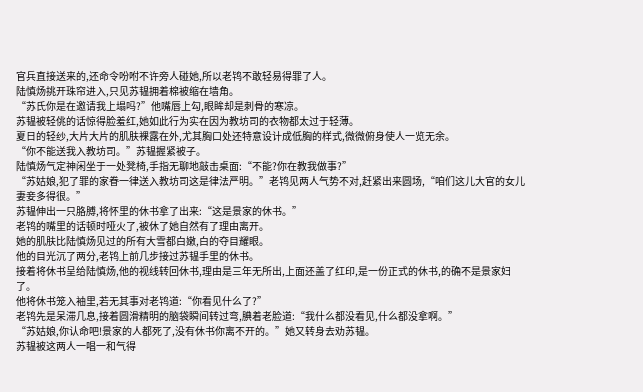官兵直接送来的,还命令吩咐不许旁人碰她,所以老鸨不敢轻易得罪了人。
陆慎炀挑开珠帘进入,只见苏韫拥着棉被缩在墙角。
“苏氏你是在邀请我上塌吗?”他嘴唇上勾,眼眸却是刺骨的寒凉。
苏韫被轻佻的话惊得脸羞红,她如此行为实在因为教坊司的衣物都太过于轻薄。
夏日的轻纱,大片大片的肌肤裸露在外,尤其胸口处还特意设计成低胸的样式,微微俯身使人一览无余。
“你不能送我入教坊司。”苏韫握紧被子。
陆慎炀气定神闲坐于一处凳椅,手指无聊地敲击桌面:“不能?你在教我做事?”
“苏姑娘,犯了罪的家眷一律送入教坊司这是律法严明。”老鸨见两人气势不对,赶紧出来圆场,“咱们这儿大官的女儿妻妾多得很。”
苏韫伸出一只胳膊,将怀里的休书拿了出来:“这是景家的休书。”
老鸨的嘴里的话顿时哑火了,被休了她自然有了理由离开。
她的肌肤比陆慎炀见过的所有大雪都白嫩,白的夺目耀眼。
他的目光沉了两分,老鸨上前几步接过苏韫手里的休书。
接着将休书呈给陆慎炀,他的视线转回休书,理由是三年无所出,上面还盖了红印,是一份正式的休书,的确不是景家妇了。
他将休书笼入袖里,若无其事对老鸨道:“你看见什么了?”
老鸨先是呆滞几息,接着圆滑精明的脑袋瞬间转过弯,腆着老脸道:“我什么都没看见,什么都没拿啊。”
“苏姑娘,你认命吧!景家的人都死了,没有休书你离不开的。”她又转身去劝苏韫。
苏韫被这两人一唱一和气得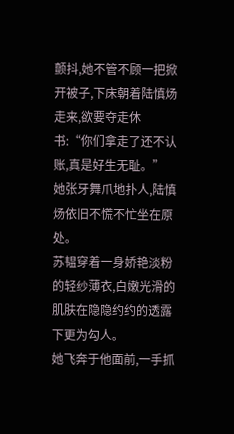颤抖,她不管不顾一把掀开被子,下床朝着陆慎炀走来,欲要夺走休书:“你们拿走了还不认账,真是好生无耻。”
她张牙舞爪地扑人,陆慎炀依旧不慌不忙坐在原处。
苏韫穿着一身娇艳淡粉的轻纱薄衣,白嫩光滑的肌肤在隐隐约约的透露下更为勾人。
她飞奔于他面前,一手抓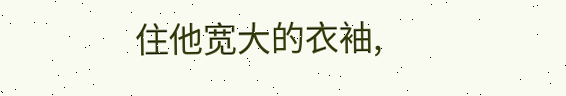住他宽大的衣袖,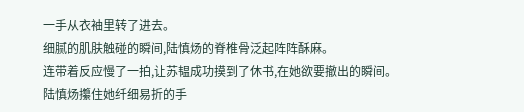一手从衣袖里转了进去。
细腻的肌肤触碰的瞬间,陆慎炀的脊椎骨泛起阵阵酥麻。
连带着反应慢了一拍,让苏韫成功摸到了休书,在她欲要撤出的瞬间。
陆慎炀攥住她纤细易折的手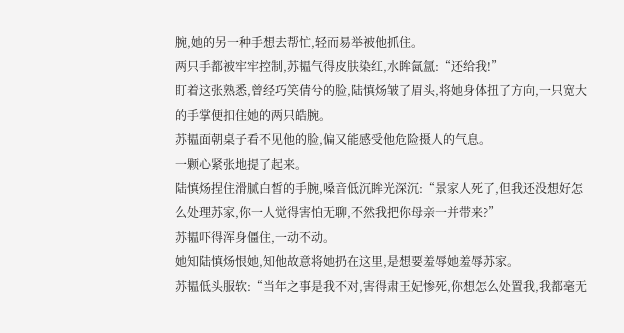腕,她的另一种手想去帮忙,轻而易举被他抓住。
两只手都被牢牢控制,苏韫气得皮肤染红,水眸氤氲:“还给我!”
盯着这张熟悉,曾经巧笑倩兮的脸,陆慎炀皱了眉头,将她身体扭了方向,一只宽大的手掌便扣住她的两只皓腕。
苏韫面朝桌子看不见他的脸,偏又能感受他危险摄人的气息。
一颗心紧张地提了起来。
陆慎炀捏住滑腻白皙的手腕,嗓音低沉眸光深沉:“景家人死了,但我还没想好怎么处理苏家,你一人觉得害怕无聊,不然我把你母亲一并带来?”
苏韫吓得浑身僵住,一动不动。
她知陆慎炀恨她,知他故意将她扔在这里,是想要羞辱她羞辱苏家。
苏韫低头服软:“当年之事是我不对,害得肃王妃惨死,你想怎么处置我,我都毫无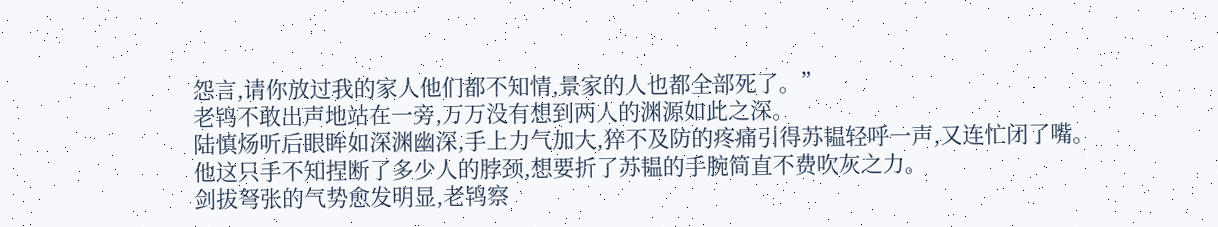怨言,请你放过我的家人他们都不知情,景家的人也都全部死了。”
老鸨不敢出声地站在一旁,万万没有想到两人的渊源如此之深。
陆慎炀听后眼眸如深渊幽深,手上力气加大,猝不及防的疼痛引得苏韫轻呼一声,又连忙闭了嘴。
他这只手不知捏断了多少人的脖颈,想要折了苏韫的手腕简直不费吹灰之力。
剑拔弩张的气势愈发明显,老鸨察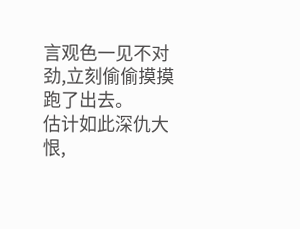言观色一见不对劲,立刻偷偷摸摸跑了出去。
估计如此深仇大恨,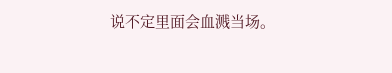说不定里面会血溅当场。